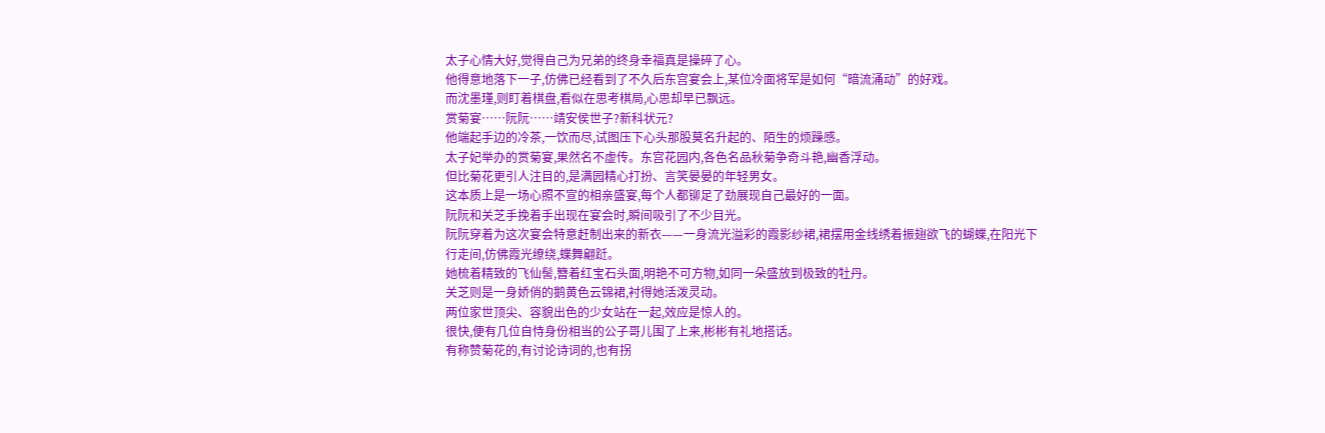太子心情大好,觉得自己为兄弟的终身幸福真是操碎了心。
他得意地落下一子,仿佛已经看到了不久后东宫宴会上,某位冷面将军是如何“暗流涌动”的好戏。
而沈墨瑾,则盯着棋盘,看似在思考棋局,心思却早已飘远。
赏菊宴……阮阮……靖安侯世子?新科状元?
他端起手边的冷茶,一饮而尽,试图压下心头那股莫名升起的、陌生的烦躁感。
太子妃举办的赏菊宴,果然名不虚传。东宫花园内,各色名品秋菊争奇斗艳,幽香浮动。
但比菊花更引人注目的,是满园精心打扮、言笑晏晏的年轻男女。
这本质上是一场心照不宣的相亲盛宴,每个人都铆足了劲展现自己最好的一面。
阮阮和关芝手挽着手出现在宴会时,瞬间吸引了不少目光。
阮阮穿着为这次宴会特意赶制出来的新衣——一身流光溢彩的霞影纱裙,裙摆用金线绣着振翅欲飞的蝴蝶,在阳光下行走间,仿佛霞光缭绕,蝶舞翩跹。
她梳着精致的飞仙髻,簪着红宝石头面,明艳不可方物,如同一朵盛放到极致的牡丹。
关芝则是一身娇俏的鹅黄色云锦裙,衬得她活泼灵动。
两位家世顶尖、容貌出色的少女站在一起,效应是惊人的。
很快,便有几位自恃身份相当的公子哥儿围了上来,彬彬有礼地搭话。
有称赞菊花的,有讨论诗词的,也有拐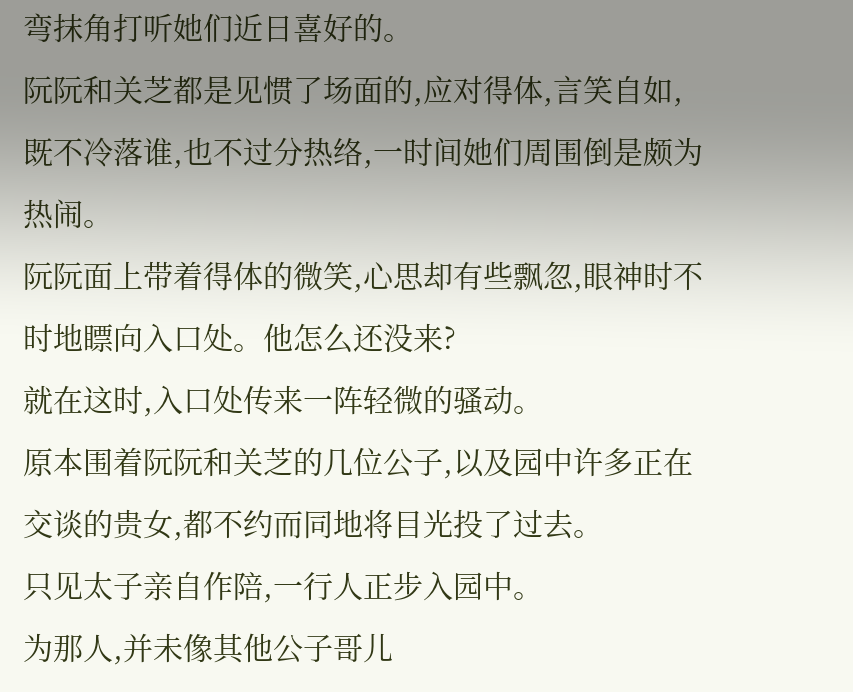弯抹角打听她们近日喜好的。
阮阮和关芝都是见惯了场面的,应对得体,言笑自如,既不冷落谁,也不过分热络,一时间她们周围倒是颇为热闹。
阮阮面上带着得体的微笑,心思却有些飘忽,眼神时不时地瞟向入口处。他怎么还没来?
就在这时,入口处传来一阵轻微的骚动。
原本围着阮阮和关芝的几位公子,以及园中许多正在交谈的贵女,都不约而同地将目光投了过去。
只见太子亲自作陪,一行人正步入园中。
为那人,并未像其他公子哥儿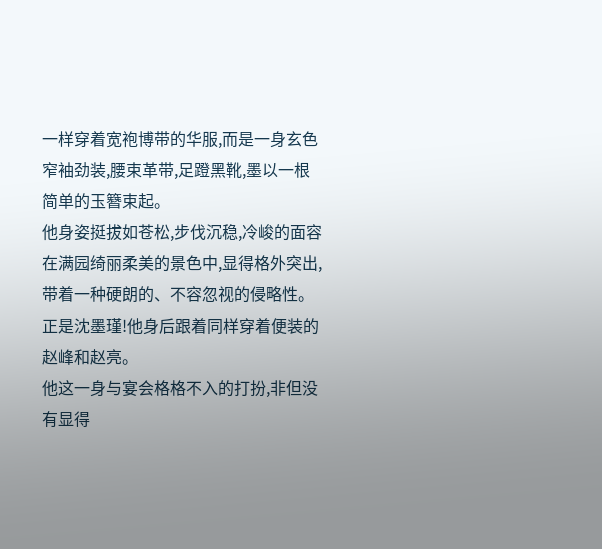一样穿着宽袍博带的华服,而是一身玄色窄袖劲装,腰束革带,足蹬黑靴,墨以一根简单的玉簪束起。
他身姿挺拔如苍松,步伐沉稳,冷峻的面容在满园绮丽柔美的景色中,显得格外突出,带着一种硬朗的、不容忽视的侵略性。
正是沈墨瑾!他身后跟着同样穿着便装的赵峰和赵亮。
他这一身与宴会格格不入的打扮,非但没有显得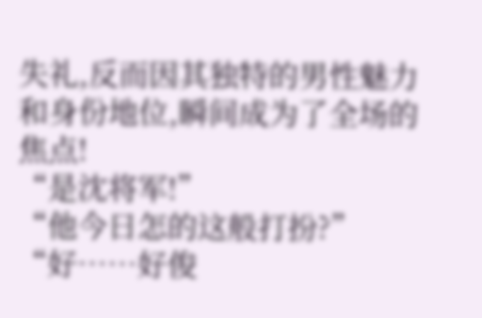失礼,反而因其独特的男性魅力和身份地位,瞬间成为了全场的焦点!
“是沈将军!”
“他今日怎的这般打扮?”
“好……好俊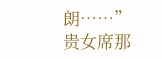朗……”
贵女席那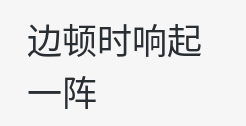边顿时响起一阵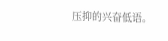压抑的兴奋低语。